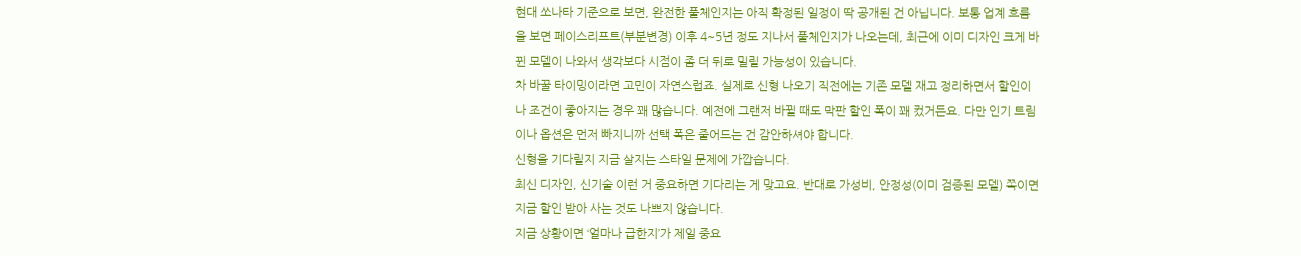현대 쏘나타 기준으로 보면, 완전한 풀체인지는 아직 확정된 일정이 딱 공개된 건 아닙니다. 보통 업계 흐름을 보면 페이스리프트(부분변경) 이후 4~5년 정도 지나서 풀체인지가 나오는데, 최근에 이미 디자인 크게 바뀐 모델이 나와서 생각보다 시점이 좀 더 뒤로 밀릴 가능성이 있습니다.
차 바꿀 타이밍이라면 고민이 자연스럽죠. 실제로 신형 나오기 직전에는 기존 모델 재고 정리하면서 할인이나 조건이 좋아지는 경우 꽤 많습니다. 예전에 그랜저 바뀔 때도 막판 할인 폭이 꽤 컸거든요. 다만 인기 트림이나 옵션은 먼저 빠지니까 선택 폭은 줄어드는 건 감안하셔야 합니다.
신형을 기다릴지 지금 살지는 스타일 문제에 가깝습니다.
최신 디자인, 신기술 이런 거 중요하면 기다리는 게 맞고요. 반대로 가성비, 안정성(이미 검증된 모델) 쪽이면 지금 할인 받아 사는 것도 나쁘지 않습니다.
지금 상황이면 ‘얼마나 급한지’가 제일 중요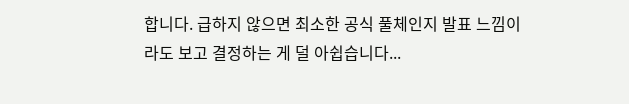합니다. 급하지 않으면 최소한 공식 풀체인지 발표 느낌이라도 보고 결정하는 게 덜 아쉽습니다...